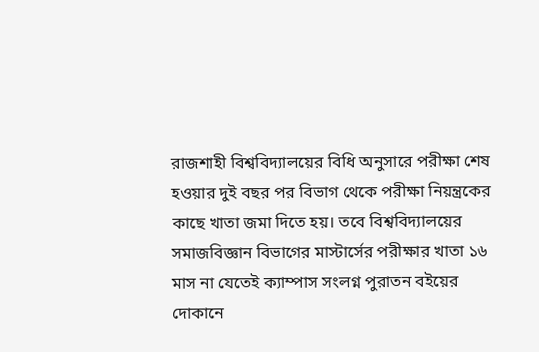রাজশাহী বিশ্ববিদ্যালয়ের বিধি অনুসারে পরীক্ষা শেষ হওয়ার দুই বছর পর বিভাগ থেকে পরীক্ষা নিয়ন্ত্রকের কাছে খাতা জমা দিতে হয়। তবে বিশ্ববিদ্যালয়ের সমাজবিজ্ঞান বিভাগের মাস্টার্সের পরীক্ষার খাতা ১৬ মাস না যেতেই ক্যাম্পাস সংলগ্ন পুরাতন বইয়ের দোকানে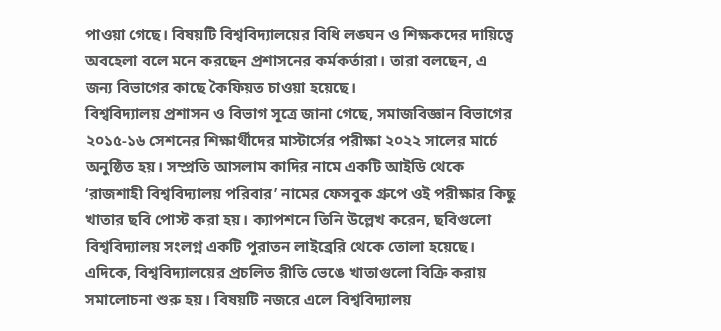পাওয়া গেছে। বিষয়টি বিশ্ববিদ্যালয়ের বিধি লঙ্ঘন ও শিক্ষকদের দায়িত্বে অবহেলা বলে মনে করছেন প্রশাসনের কর্মকর্তারা। তারা বলছেন, এ জন্য বিভাগের কাছে কৈফিয়ত চাওয়া হয়েছে।
বিশ্ববিদ্যালয় প্রশাসন ও বিভাগ সূত্রে জানা গেছে, সমাজবিজ্ঞান বিভাগের ২০১৫-১৬ সেশনের শিক্ষার্থীদের মাস্টার্সের পরীক্ষা ২০২২ সালের মার্চে অনুষ্ঠিত হয়। সম্প্রতি আসলাম কাদির নামে একটি আইডি থেকে ‘রাজশাহী বিশ্ববিদ্যালয় পরিবার’ নামের ফেসবুক গ্রুপে ওই পরীক্ষার কিছু খাতার ছবি পোস্ট করা হয়। ক্যাপশনে তিনি উল্লেখ করেন, ছবিগুলো বিশ্ববিদ্যালয় সংলগ্ন একটি পুরাতন লাইব্রেরি থেকে তোলা হয়েছে।
এদিকে, বিশ্ববিদ্যালয়ের প্রচলিত রীতি ভেঙে খাতাগুলো বিক্রি করায় সমালোচনা শুরু হয়। বিষয়টি নজরে এলে বিশ্ববিদ্যালয়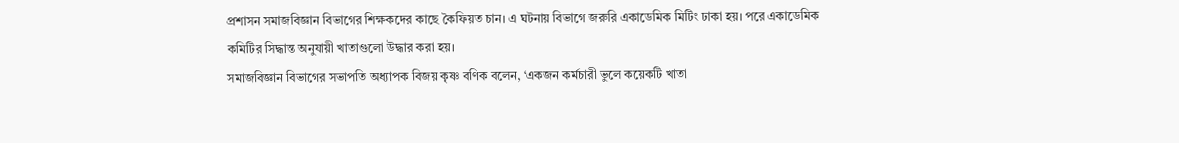প্রশাসন সমাজবিজ্ঞান বিভাগের শিক্ষকদের কাছে কৈফিয়ত চান। এ ঘটনায় বিভাগে জরুরি একাডেমিক মিটিং ঢাকা হয়। পরে একাডেমিক কমিটির সিদ্ধান্ত অনুযায়ী খাতাগুলো উদ্ধার করা হয়।
সমাজবিজ্ঞান বিভাগের সভাপতি অধ্যাপক বিজয় কৃষ্ণ বণিক বলেন, ‘একজন কর্মচারী ভুলে কয়েকটি খাতা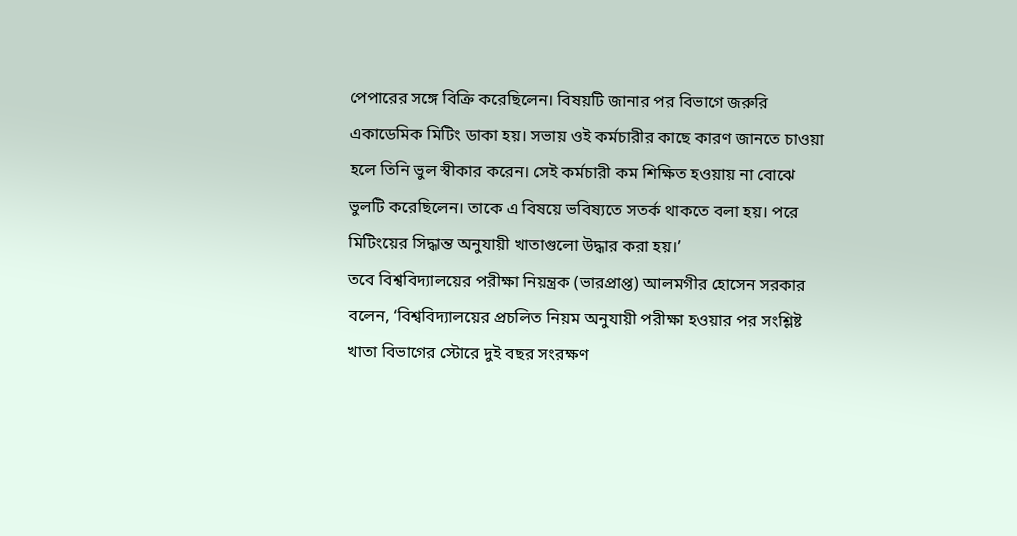পেপারের সঙ্গে বিক্রি করেছিলেন। বিষয়টি জানার পর বিভাগে জরুরি একাডেমিক মিটিং ডাকা হয়। সভায় ওই কর্মচারীর কাছে কারণ জানতে চাওয়া হলে তিনি ভুল স্বীকার করেন। সেই কর্মচারী কম শিক্ষিত হওয়ায় না বোঝে ভুলটি করেছিলেন। তাকে এ বিষয়ে ভবিষ্যতে সতর্ক থাকতে বলা হয়। পরে মিটিংয়ের সিদ্ধান্ত অনুযায়ী খাতাগুলো উদ্ধার করা হয়।’
তবে বিশ্ববিদ্যালয়ের পরীক্ষা নিয়ন্ত্রক (ভারপ্রাপ্ত) আলমগীর হোসেন সরকার বলেন, ‘বিশ্ববিদ্যালয়ের প্রচলিত নিয়ম অনুযায়ী পরীক্ষা হওয়ার পর সংশ্লিষ্ট খাতা বিভাগের স্টোরে দুই বছর সংরক্ষণ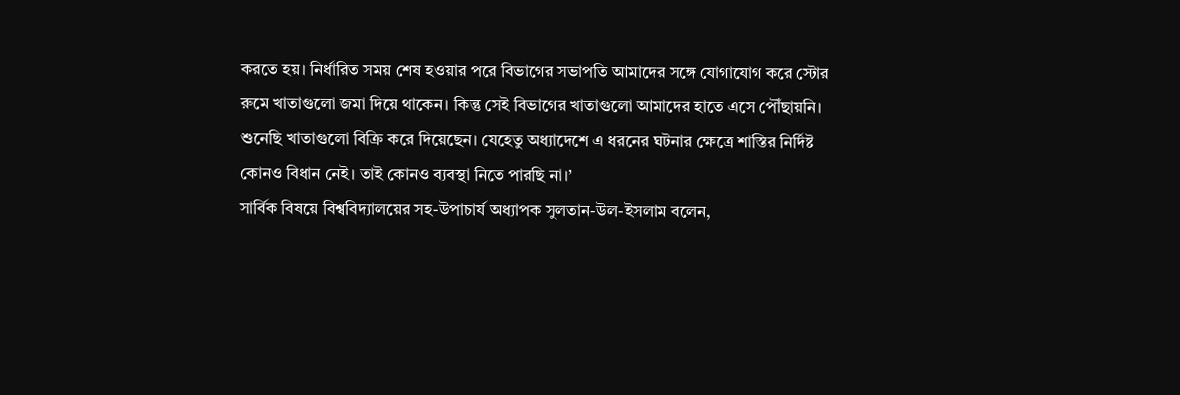করতে হয়। নির্ধারিত সময় শেষ হওয়ার পরে বিভাগের সভাপতি আমাদের সঙ্গে যোগাযোগ করে স্টোর রুমে খাতাগুলো জমা দিয়ে থাকেন। কিন্তু সেই বিভাগের খাতাগুলো আমাদের হাতে এসে পৌঁছায়নি। শুনেছি খাতাগুলো বিক্রি করে দিয়েছেন। যেহেতু অধ্যাদেশে এ ধরনের ঘটনার ক্ষেত্রে শাস্তির নির্দিষ্ট কোনও বিধান নেই। তাই কোনও ব্যবস্থা নিতে পারছি না।’
সার্বিক বিষয়ে বিশ্ববিদ্যালয়ের সহ-উপাচার্য অধ্যাপক সুলতান-উল-ইসলাম বলেন,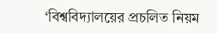‘বিশ্ববিদ্যালয়ের প্রচলিত নিয়ম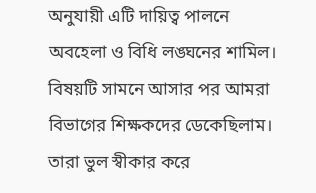অনুযায়ী এটি দায়িত্ব পালনে অবহেলা ও বিধি লঙ্ঘনের শামিল। বিষয়টি সামনে আসার পর আমরা বিভাগের শিক্ষকদের ডেকেছিলাম। তারা ভুল স্বীকার করে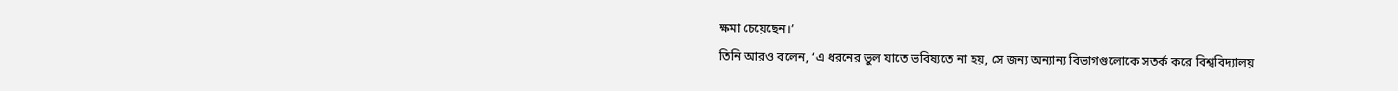ক্ষমা চেয়েছেন।’
তিনি আরও বলেন, ‘এ ধরনের ভুল যাতে ভবিষ্যতে না হয়, সে জন্য অন্যান্য বিভাগগুলোকে সতর্ক করে বিশ্ববিদ্যালয়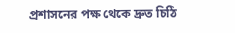প্রশাসনের পক্ষ থেকে দ্রুত চিঠি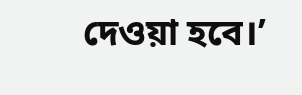দেওয়া হবে।’